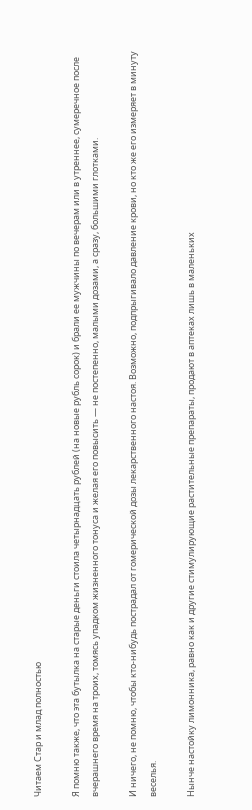Читаем Стар и млад полностью

Я помню также, что эта бутылка на старые деньги стоила четырнадцать рублей (на новые рубль сорок) и брали ее мужчины по вечерам или в утреннее, сумеречное после вчерашнего время на троих, томясь упадком жизненного тонуса и желая его повысить — не постепенно, малыми дозами, а сразу, большими глотками.

И ничего, не помню, чтобы кто-нибудь пострадал от гомерической дозы лекарственного настоя. Возможно, подпрыгивало давление крови, но кто же его измеряет в минуту веселья.

Нынче настойку лимонника, равно как и другие стимулирующие растительные препараты, продают в аптеках лишь в маленьких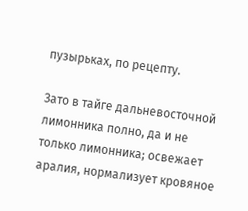пузырьках, по рецепту.

Зато в тайге дальневосточной лимонника полно, да и не только лимонника; освежает аралия, нормализует кровяное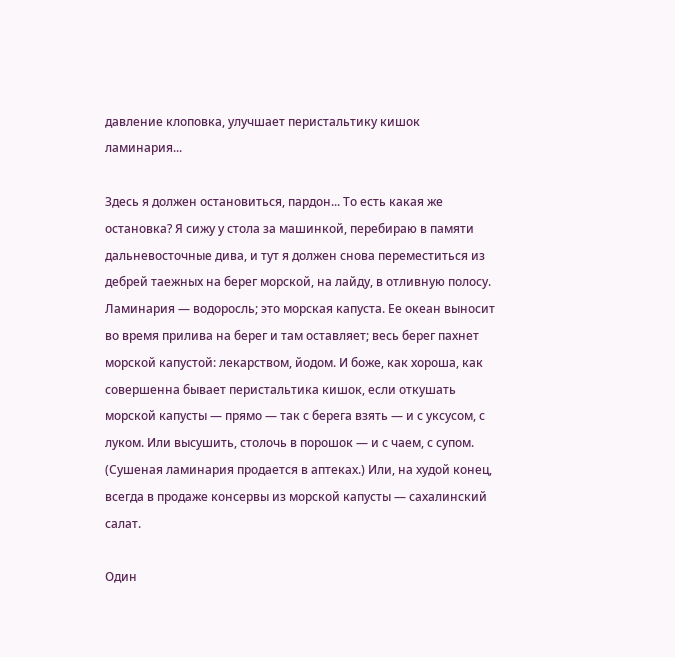давление клоповка, улучшает перистальтику кишок ламинария...

Здесь я должен остановиться, пардон... То есть какая же остановка? Я сижу у стола за машинкой, перебираю в памяти дальневосточные дива, и тут я должен снова переместиться из дебрей таежных на берег морской, на лайду, в отливную полосу. Ламинария — водоросль; это морская капуста. Ее океан выносит во время прилива на берег и там оставляет; весь берег пахнет морской капустой: лекарством, йодом. И боже, как хороша, как совершенна бывает перистальтика кишок, если откушать морской капусты — прямо — так с берега взять — и с уксусом, с луком. Или высушить, столочь в порошок — и с чаем, с супом. (Сушеная ламинария продается в аптеках.) Или, на худой конец, всегда в продаже консервы из морской капусты — сахалинский салат.

Один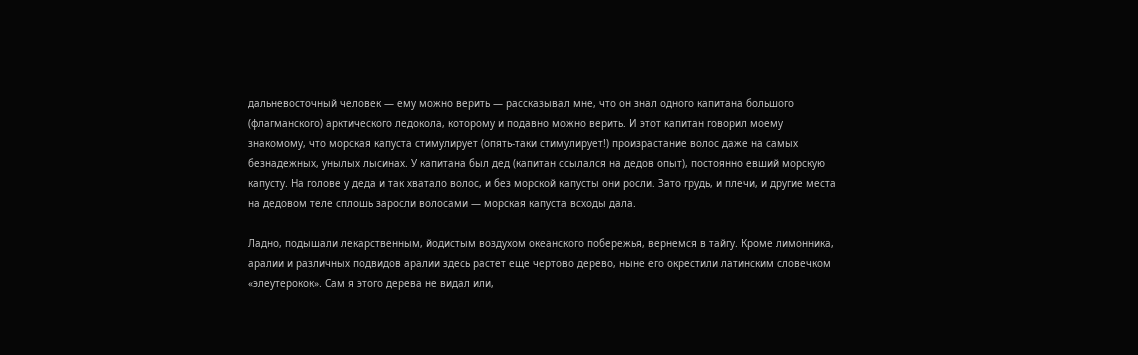дальневосточный человек — ему можно верить — рассказывал мне, что он знал одного капитана большого (флагманского) арктического ледокола, которому и подавно можно верить. И этот капитан говорил моему знакомому, что морская капуста стимулирует (опять-таки стимулирует!) произрастание волос даже на самых безнадежных, унылых лысинах. У капитана был дед (капитан ссылался на дедов опыт), постоянно евший морскую капусту. На голове у деда и так хватало волос, и без морской капусты они росли. Зато грудь, и плечи, и другие места на дедовом теле сплошь заросли волосами — морская капуста всходы дала.

Ладно, подышали лекарственным, йодистым воздухом океанского побережья, вернемся в тайгу. Кроме лимонника, аралии и различных подвидов аралии здесь растет еще чертово дерево, ныне его окрестили латинским словечком «элеутерокок». Сам я этого дерева не видал или,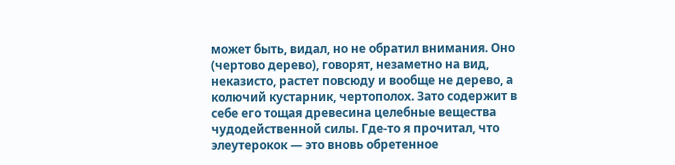может быть, видал, но не обратил внимания. Оно (чертово дерево), говорят, незаметно на вид, неказисто, растет повсюду и вообще не дерево, а колючий кустарник, чертополох. Зато содержит в себе его тощая древесина целебные вещества чудодейственной силы. Где-то я прочитал, что элеутерокок — это вновь обретенное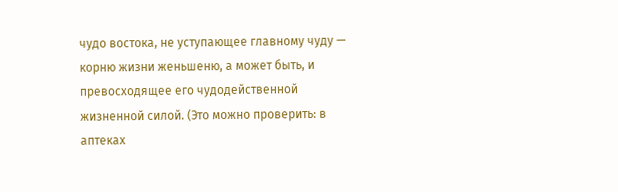чудо востока, не уступающее главному чуду — корню жизни женьшеню, а может быть, и превосходящее его чудодейственной жизненной силой. (Это можно проверить: в аптеках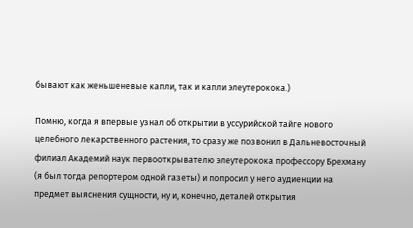бывают как женьшеневые капли, так и капли элеутерокока.)

Помню, когда я впервые узнал об открытии в уссурийской тайге нового целебного лекарственного растения, то сразу же позвонил в Дальневосточный филиал Академий наук первооткрывателю элеутерокока профессору Брехману (я был тогда репортером одной газеты) и попросил у него аудиенции на предмет выяснения сущности, ну и, конечно, деталей открытия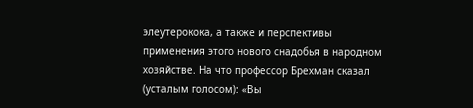элеутерокока, а также и перспективы применения этого нового снадобья в народном хозяйстве. На что профессор Брехман сказал (усталым голосом): «Вы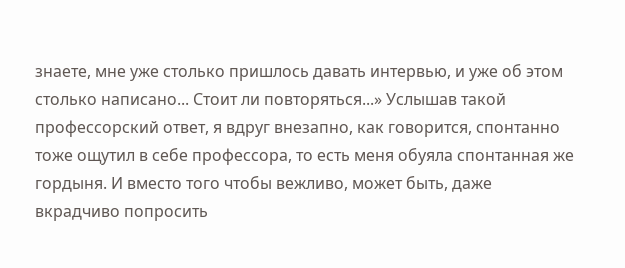знаете, мне уже столько пришлось давать интервью, и уже об этом столько написано... Стоит ли повторяться...» Услышав такой профессорский ответ, я вдруг внезапно, как говорится, спонтанно тоже ощутил в себе профессора, то есть меня обуяла спонтанная же гордыня. И вместо того чтобы вежливо, может быть, даже вкрадчиво попросить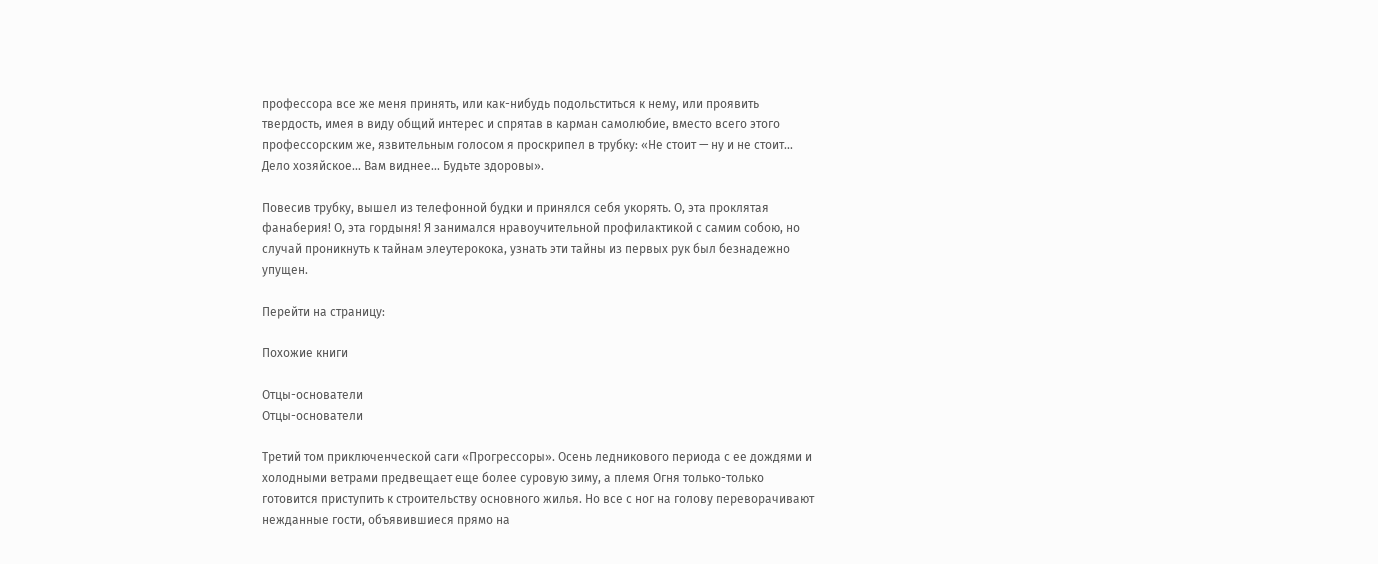профессора все же меня принять, или как-нибудь подольститься к нему, или проявить твердость, имея в виду общий интерес и спрятав в карман самолюбие, вместо всего этого профессорским же, язвительным голосом я проскрипел в трубку: «Не стоит — ну и не стоит... Дело хозяйское... Вам виднее... Будьте здоровы».

Повесив трубку, вышел из телефонной будки и принялся себя укорять. О, эта проклятая фанаберия! О, эта гордыня! Я занимался нравоучительной профилактикой с самим собою, но случай проникнуть к тайнам элеутерокока, узнать эти тайны из первых рук был безнадежно упущен.

Перейти на страницу:

Похожие книги

Отцы-основатели
Отцы-основатели

Третий том приключенческой саги «Прогрессоры». Осень ледникового периода с ее дождями и холодными ветрами предвещает еще более суровую зиму, а племя Огня только-только готовится приступить к строительству основного жилья. Но все с ног на голову переворачивают нежданные гости, объявившиеся прямо на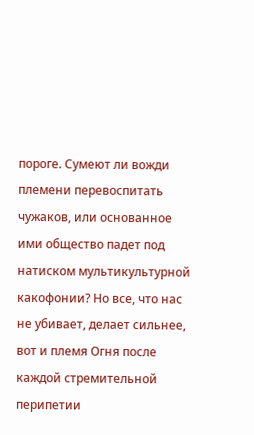пороге. Сумеют ли вожди племени перевоспитать чужаков, или основанное ими общество падет под натиском мультикультурной какофонии? Но все, что нас не убивает, делает сильнее, вот и племя Огня после каждой стремительной перипетии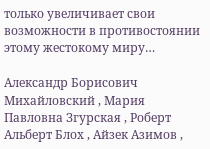только увеличивает свои возможности в противостоянии этому жестокому миру…

Александр Борисович Михайловский , Мария Павловна Згурская , Роберт Альберт Блох , Айзек Азимов ,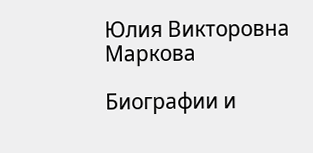Юлия Викторовна Маркова

Биографии и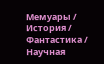Мемуары / История / Фантастика / Научная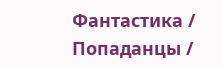Фантастика / Попаданцы /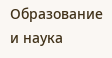Образование и наука